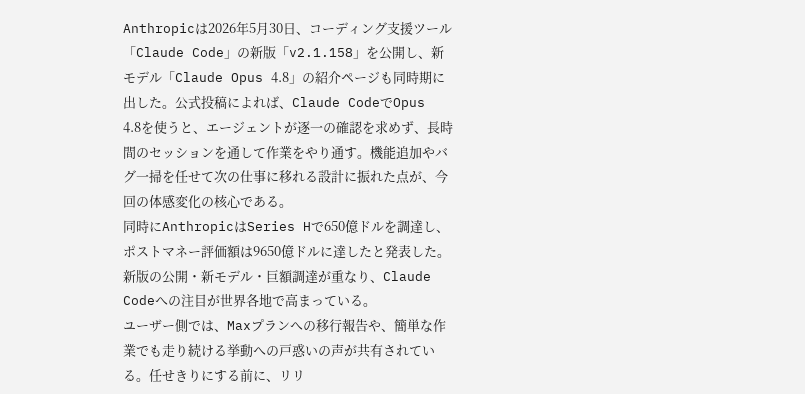Anthropicは2026年5月30日、コーディング支援ツール「Claude Code」の新版「v2.1.158」を公開し、新モデル「Claude Opus 4.8」の紹介ページも同時期に出した。公式投稿によれば、Claude CodeでOpus 4.8を使うと、エージェントが逐一の確認を求めず、長時間のセッションを通して作業をやり通す。機能追加やバグ一掃を任せて次の仕事に移れる設計に振れた点が、今回の体感変化の核心である。
同時にAnthropicはSeries Hで650億ドルを調達し、ポストマネー評価額は9650億ドルに達したと発表した。新版の公開・新モデル・巨額調達が重なり、Claude Codeへの注目が世界各地で高まっている。
ユーザー側では、Maxプランへの移行報告や、簡単な作業でも走り続ける挙動への戸惑いの声が共有されている。任せきりにする前に、リリ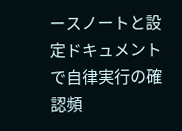ースノートと設定ドキュメントで自律実行の確認頻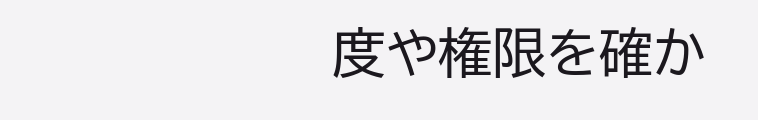度や権限を確か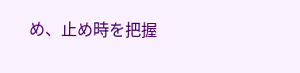め、止め時を把握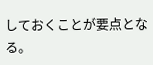しておくことが要点となる。